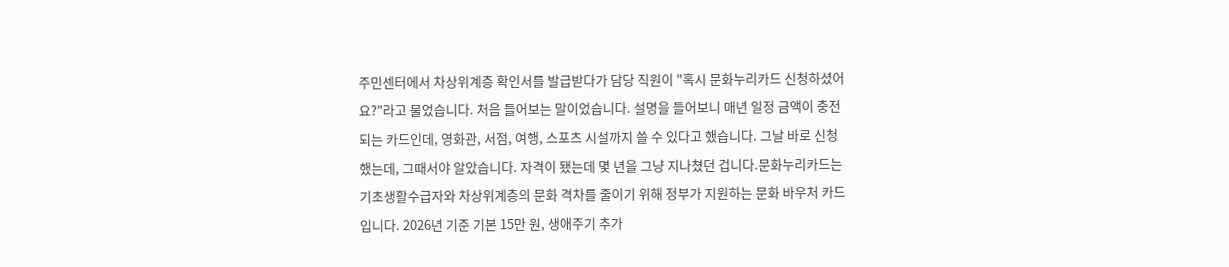주민센터에서 차상위계층 확인서를 발급받다가 담당 직원이 "혹시 문화누리카드 신청하셨어요?"라고 물었습니다. 처음 들어보는 말이었습니다. 설명을 들어보니 매년 일정 금액이 충전되는 카드인데, 영화관, 서점, 여행, 스포츠 시설까지 쓸 수 있다고 했습니다. 그날 바로 신청했는데, 그때서야 알았습니다. 자격이 됐는데 몇 년을 그냥 지나쳤던 겁니다.문화누리카드는 기초생활수급자와 차상위계층의 문화 격차를 줄이기 위해 정부가 지원하는 문화 바우처 카드입니다. 2026년 기준 기본 15만 원, 생애주기 추가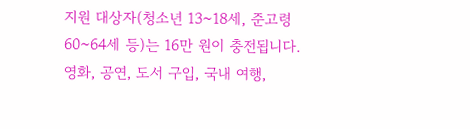지원 대상자(청소년 13~18세, 준고령 60~64세 등)는 16만 원이 충전됩니다. 영화, 공연, 도서 구입, 국내 여행,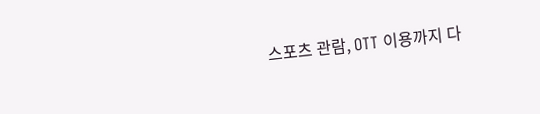스포츠 관람, OTT 이용까지 다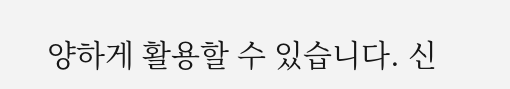양하게 활용할 수 있습니다. 신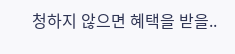청하지 않으면 혜택을 받을..